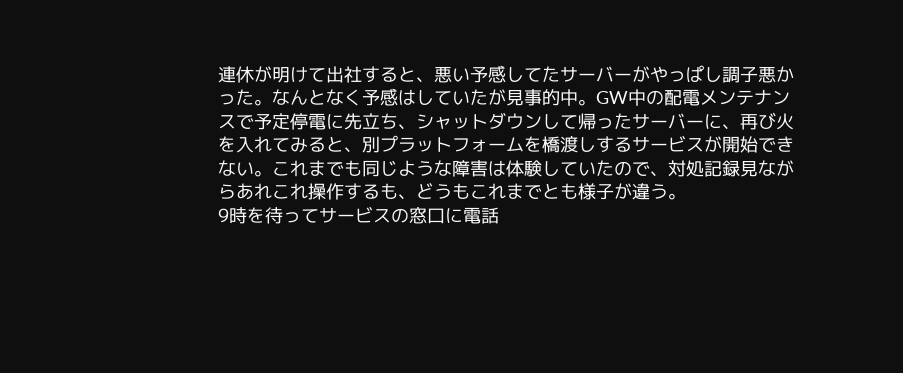連休が明けて出社すると、悪い予感してたサーバーがやっぱし調子悪かった。なんとなく予感はしていたが見事的中。GW中の配電メンテナンスで予定停電に先立ち、シャットダウンして帰ったサーバーに、再び火を入れてみると、別プラットフォームを橋渡しするサービスが開始できない。これまでも同じような障害は体験していたので、対処記録見ながらあれこれ操作するも、どうもこれまでとも様子が違う。
9時を待ってサービスの窓口に電話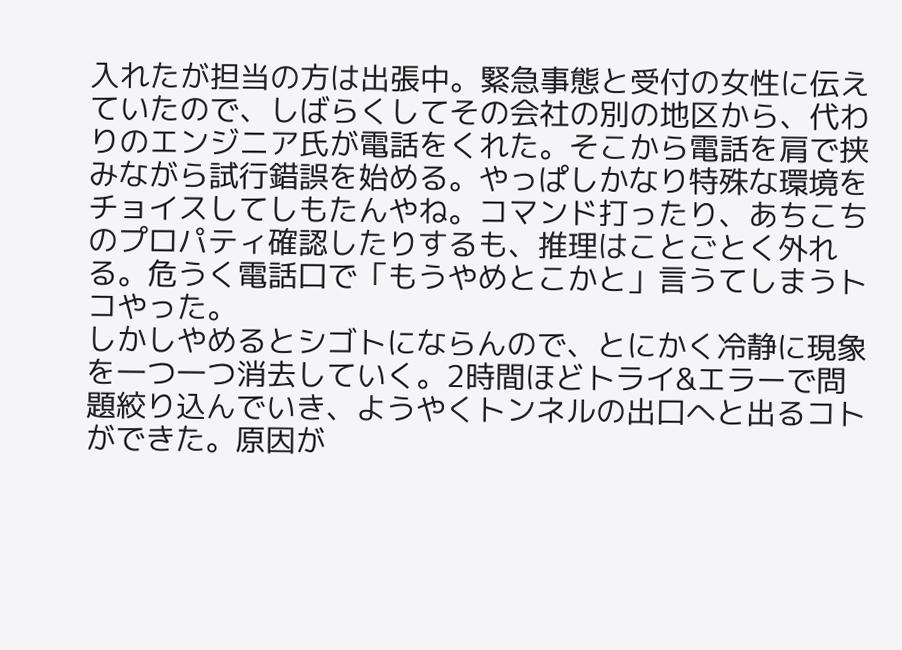入れたが担当の方は出張中。緊急事態と受付の女性に伝えていたので、しばらくしてその会社の別の地区から、代わりのエンジニア氏が電話をくれた。そこから電話を肩で挟みながら試行錯誤を始める。やっぱしかなり特殊な環境をチョイスしてしもたんやね。コマンド打ったり、あちこちのプロパティ確認したりするも、推理はことごとく外れる。危うく電話口で「もうやめとこかと」言うてしまうトコやった。
しかしやめるとシゴトにならんので、とにかく冷静に現象を一つ一つ消去していく。2時間ほどトライ&エラーで問題絞り込んでいき、ようやくトンネルの出口へと出るコトができた。原因が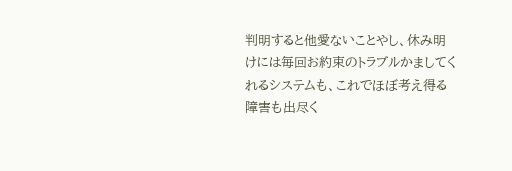判明すると他愛ないことやし、休み明けには毎回お約束のトラブルかましてくれるシステムも、これでほぼ考え得る障害も出尽く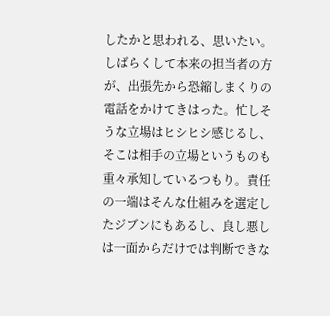したかと思われる、思いたい。
しばらくして本来の担当者の方が、出張先から恐縮しまくりの電話をかけてきはった。忙しそうな立場はヒシヒシ感じるし、そこは相手の立場というものも重々承知しているつもり。責任の一端はそんな仕組みを選定したジブンにもあるし、良し悪しは一面からだけでは判断できな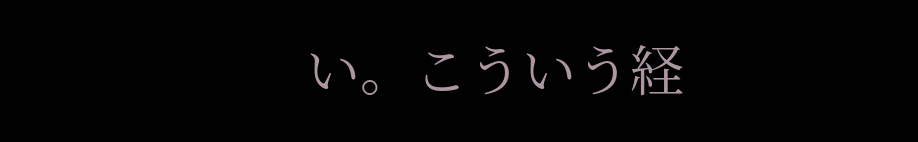い。こういう経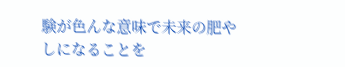験が色んな意味で未来の肥やしになることを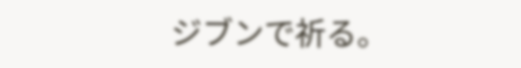ジブンで祈る。